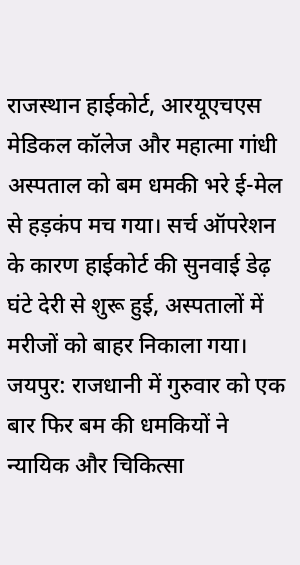राजस्थान हाईकोर्ट, आरयूएचएस मेडिकल कॉलेज और महात्मा गांधी अस्पताल को बम धमकी भरे ई-मेल से हड़कंप मच गया। सर्च ऑपरेशन के कारण हाईकोर्ट की सुनवाई डेढ़ घंटे देरी से शुरू हुई, अस्पतालों में मरीजों को बाहर निकाला गया।
जयपुर: राजधानी में गुरुवार को एक बार फिर बम की धमकियों ने न्यायिक और चिकित्सा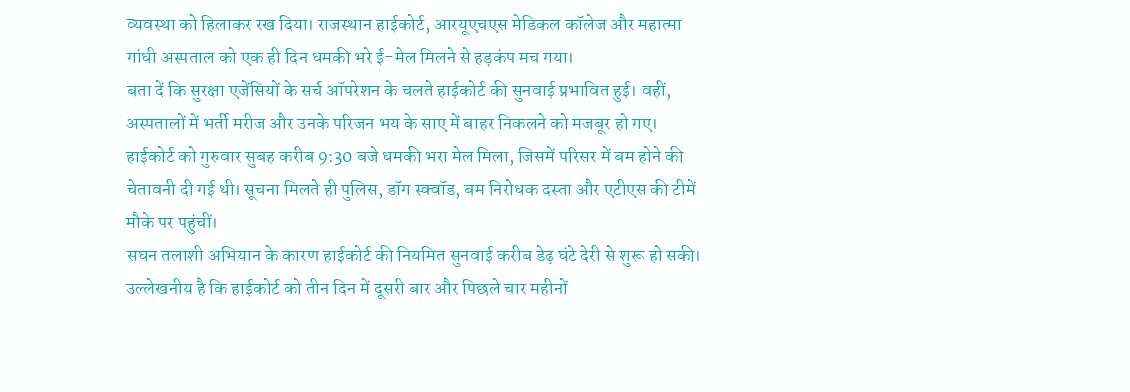व्यवस्था को हिलाकर रख दिया। राजस्थान हाईकोर्ट, आरयूएचएस मेडिकल कॉलेज और महात्मा गांधी अस्पताल को एक ही दिन धमकी भरे ई-मेल मिलने से हड़कंप मच गया।
बता दें कि सुरक्षा एजेंसियों के सर्च ऑपरेशन के चलते हाईकोर्ट की सुनवाई प्रभावित हुई। वहीं, अस्पतालों में भर्ती मरीज और उनके परिजन भय के साए में बाहर निकलने को मजबूर हो गए।
हाईकोर्ट को गुरुवार सुबह करीब 9:30 बजे धमकी भरा मेल मिला, जिसमें परिसर में बम होने की चेतावनी दी गई थी। सूचना मिलते ही पुलिस, डॉग स्क्वॉड, बम निरोधक दस्ता और एटीएस की टीमें मौके पर पहुंचीं।
सघन तलाशी अभियान के कारण हाईकोर्ट की नियमित सुनवाई करीब डेढ़ घंटे देरी से शुरू हो सकी। उल्लेखनीय है कि हाईकोर्ट को तीन दिन में दूसरी बार और पिछले चार महीनों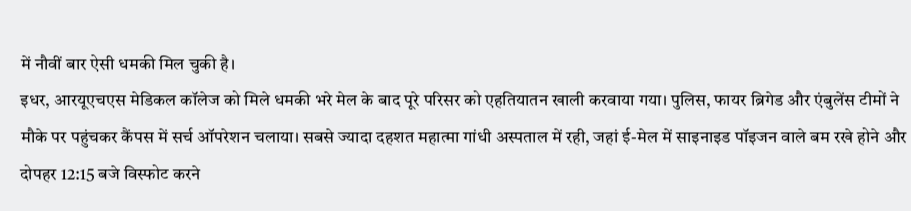में नौवीं बार ऐसी धमकी मिल चुकी है।
इधर, आरयूएचएस मेडिकल कॉलेज को मिले धमकी भरे मेल के बाद पूरे परिसर को एहतियातन खाली करवाया गया। पुलिस, फायर ब्रिगेड और एंबुलेंस टीमों ने मौके पर पहुंचकर कैंपस में सर्च ऑपरेशन चलाया। सबसे ज्यादा दहशत महात्मा गांधी अस्पताल में रही, जहां ई-मेल में साइनाइड पॉइजन वाले बम रखे होने और दोपहर 12:15 बजे विस्फोट करने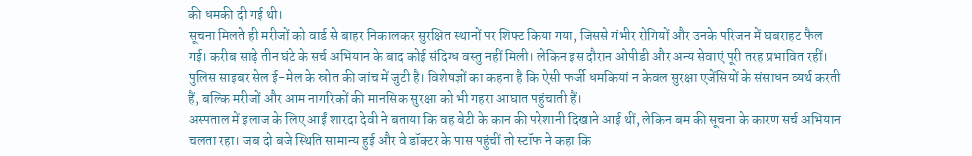की धमकी दी गई थी।
सूचना मिलते ही मरीजों को वार्ड से बाहर निकालकर सुरक्षित स्थानों पर शिफ्ट किया गया, जिससे गंभीर रोगियों और उनके परिजन में घबराहट फैल गई। करीब साढ़े तीन घंटे के सर्च अभियान के बाद कोई संदिग्ध वस्तु नहीं मिली। लेकिन इस दौरान ओपीडी और अन्य सेवाएं पूरी तरह प्रभावित रहीं।
पुलिस साइबर सेल ई-मेल के स्रोत की जांच में जुटी है। विशेषज्ञों का कहना है कि ऐसी फर्जी धमकियां न केवल सुरक्षा एजेंसियों के संसाधन व्यर्थ करती हैं, बल्कि मरीजों और आम नागरिकों की मानसिक सुरक्षा को भी गहरा आघात पहुंचाती हैं।
अस्पताल में इलाज के लिए आईं शारदा देवी ने बताया कि वह बेटी के कान की परेशानी दिखाने आई थीं, लेकिन बम की सूचना के कारण सर्च अभियान चलता रहा। जब दो बजे स्थिति सामान्य हुई और वे डॉक्टर के पास पहुंचीं तो स्टॉफ ने कहा कि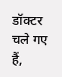डॉक्टर चले गए हैं,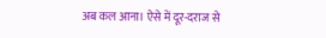अब कल आना। ऐसे में दूर-दराज से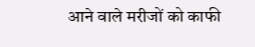आने वाले मरीजों को काफी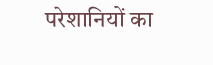परेशानियों का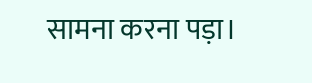सामना करना पड़ा।